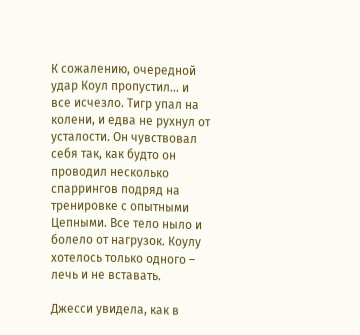К сожалению, очередной удар Коул пропустил… и все исчезло. Тигр упал на колени, и едва не рухнул от усталости. Он чувствовал себя так, как будто он проводил несколько спаррингов подряд на тренировке с опытными Цепными. Все тело ныло и болело от нагрузок. Коулу хотелось только одного – лечь и не вставать.

Джесси увидела, как в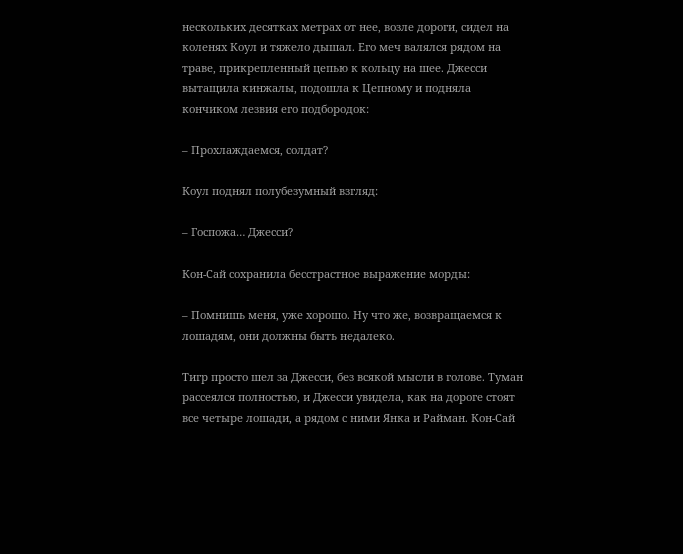нескольких десятках метрах от нее, возле дороги, сидел на коленях Коул и тяжело дышал. Его меч валялся рядом на траве, прикрепленный цепью к кольцу на шее. Джесси вытащила кинжалы, подошла к Цепному и подняла кончиком лезвия его подбородок:

– Прохлаждаемся, солдат?

Коул поднял полубезумный взгляд:

– Госпожа… Джесси?

Кон-Сай сохранила бесстрастное выражение морды:

– Помнишь меня, уже хорошо. Ну что же, возвращаемся к лошадям, они должны быть недалеко.

Тигр просто шел за Джесси, без всякой мысли в голове. Туман рассеялся полностью, и Джесси увидела, как на дороге стоят все четыре лошади, а рядом с ними Янка и Райман. Кон-Сай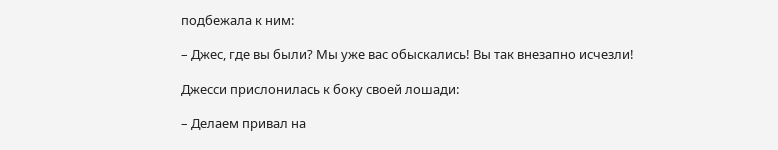подбежала к ним:

– Джес, где вы были? Мы уже вас обыскались! Вы так внезапно исчезли!

Джесси прислонилась к боку своей лошади:

– Делаем привал на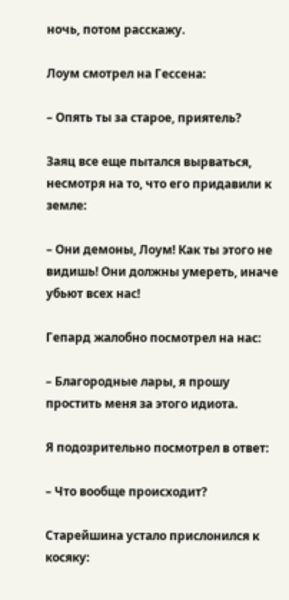ночь, потом расскажу.

Лоум смотрел на Гессена:

– Опять ты за старое, приятель?

Заяц все еще пытался вырваться, несмотря на то, что его придавили к земле:

– Они демоны, Лоум! Как ты этого не видишь! Они должны умереть, иначе убьют всех нас!

Гепард жалобно посмотрел на нас:

– Благородные лары, я прошу простить меня за этого идиота.

Я подозрительно посмотрел в ответ:

– Что вообще происходит?

Старейшина устало прислонился к косяку: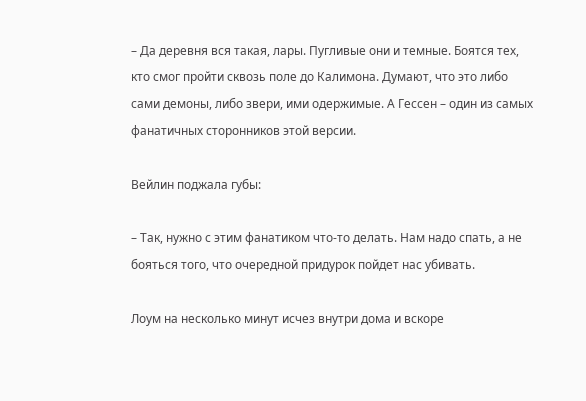– Да деревня вся такая, лары. Пугливые они и темные. Боятся тех, кто смог пройти сквозь поле до Калимона. Думают, что это либо сами демоны, либо звери, ими одержимые. А Гессен – один из самых фанатичных сторонников этой версии.

Вейлин поджала губы:

– Так, нужно с этим фанатиком что-то делать. Нам надо спать, а не бояться того, что очередной придурок пойдет нас убивать.

Лоум на несколько минут исчез внутри дома и вскоре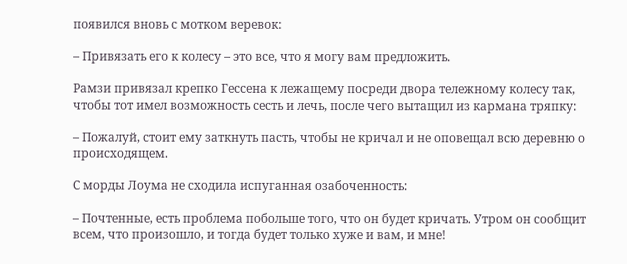появился вновь с мотком веревок:

– Привязать его к колесу – это все, что я могу вам предложить.

Рамзи привязал крепко Гессена к лежащему посреди двора тележному колесу так, чтобы тот имел возможность сесть и лечь, после чего вытащил из кармана тряпку:

– Пожалуй, стоит ему заткнуть пасть, чтобы не кричал и не оповещал всю деревню о происходящем.

С морды Лоума не сходила испуганная озабоченность:

– Почтенные, есть проблема побольше того, что он будет кричать. Утром он сообщит всем, что произошло, и тогда будет только хуже и вам, и мне!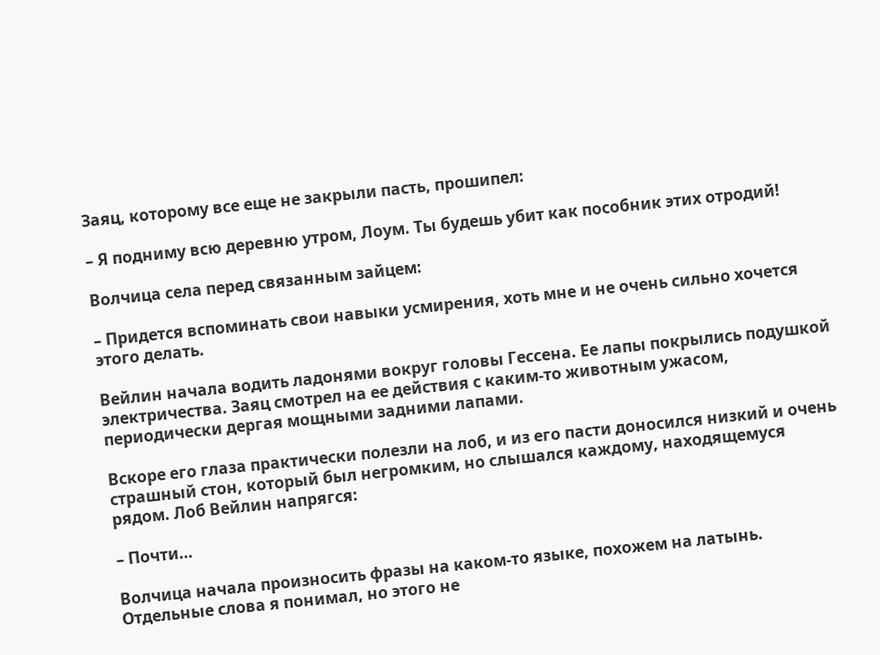Заяц, которому все еще не закрыли пасть, прошипел:

– Я подниму всю деревню утром, Лоум. Ты будешь убит как пособник этих отродий!

Волчица села перед связанным зайцем:

– Придется вспоминать свои навыки усмирения, хоть мне и не очень сильно хочется этого делать.

Вейлин начала водить ладонями вокруг головы Гессена. Ее лапы покрылись подушкой электричества. Заяц смотрел на ее действия с каким-то животным ужасом, периодически дергая мощными задними лапами.

Вскоре его глаза практически полезли на лоб, и из его пасти доносился низкий и очень страшный стон, который был негромким, но слышался каждому, находящемуся рядом. Лоб Вейлин напрягся:

– Почти…

Волчица начала произносить фразы на каком-то языке, похожем на латынь. Отдельные слова я понимал, но этого не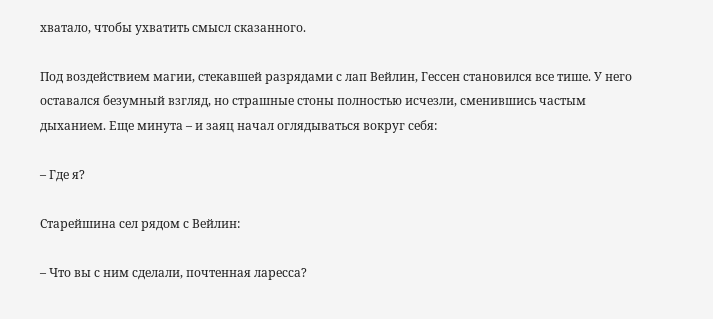хватало, чтобы ухватить смысл сказанного.

Под воздействием магии, стекавшей разрядами с лап Вейлин, Гессен становился все тише. У него оставался безумный взгляд, но страшные стоны полностью исчезли, сменившись частым дыханием. Еще минута – и заяц начал оглядываться вокруг себя:

– Где я?

Старейшина сел рядом с Вейлин:

– Что вы с ним сделали, почтенная ларесса?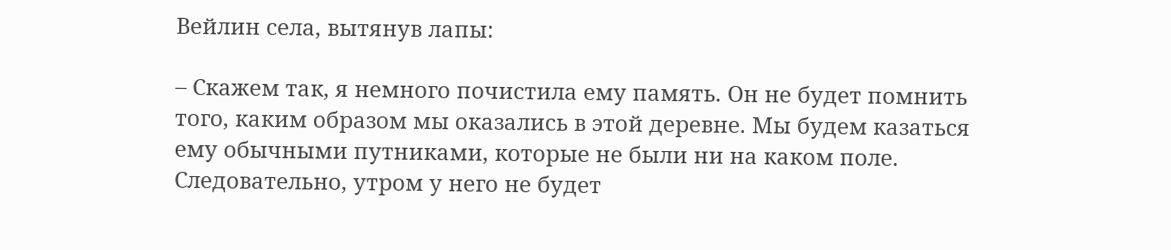Вейлин села, вытянув лапы:

– Скажем так, я немного почистила ему память. Он не будет помнить того, каким образом мы оказались в этой деревне. Мы будем казаться ему обычными путниками, которые не были ни на каком поле. Следовательно, утром у него не будет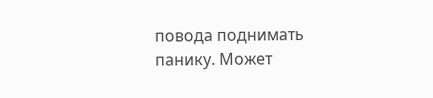повода поднимать панику. Может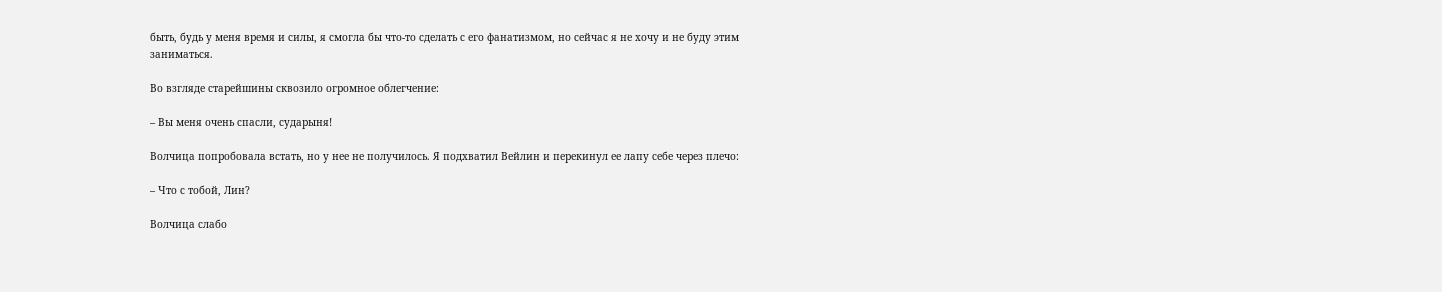быть, будь у меня время и силы, я смогла бы что-то сделать с его фанатизмом, но сейчас я не хочу и не буду этим заниматься.

Во взгляде старейшины сквозило огромное облегчение:

– Вы меня очень спасли, сударыня!

Волчица попробовала встать, но у нее не получилось. Я подхватил Вейлин и перекинул ее лапу себе через плечо:

– Что с тобой, Лин?

Волчица слабо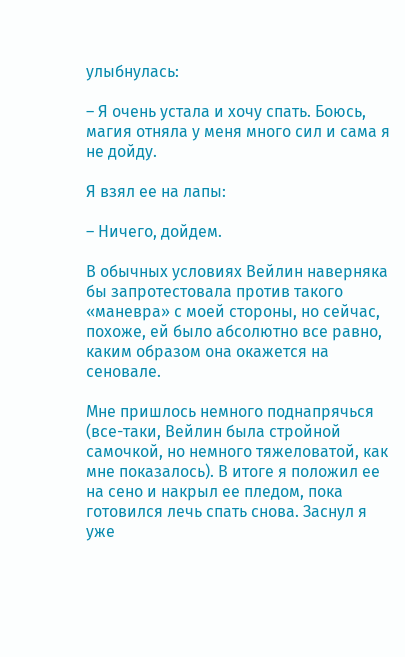улыбнулась:

– Я очень устала и хочу спать. Боюсь, магия отняла у меня много сил и сама я не дойду.

Я взял ее на лапы:

– Ничего, дойдем.

В обычных условиях Вейлин наверняка бы запротестовала против такого «маневра» с моей стороны, но сейчас, похоже, ей было абсолютно все равно, каким образом она окажется на сеновале.

Мне пришлось немного поднапрячься (все-таки, Вейлин была стройной самочкой, но немного тяжеловатой, как мне показалось). В итоге я положил ее на сено и накрыл ее пледом, пока готовился лечь спать снова. Заснул я уже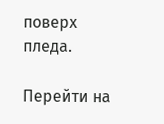поверх пледа.

Перейти на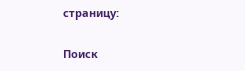страницу:

Поиск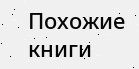Похожие книги